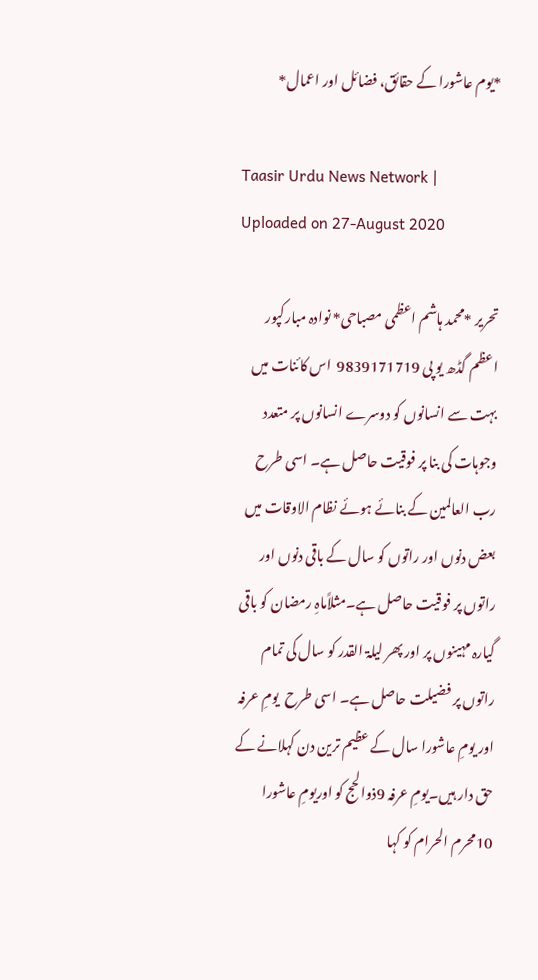*یوم عاشورا کے حقائق، فضائل اور اعمال*

Taasir Urdu News Network | Uploaded on 27-August 2020

تحریر *محمد ہاشم اعظمی مصباحی* نوادہ مبارکپور اعظم گڈھ یو پی 9839171719  اس کائنات میں بہت سے انسانوں کو دوسرے انسانوں پر متعدد وجوہات کی بنا پر فوقیت حاصل ہے۔ اسی طرح رب العالمین کے بنائے ہوئے نظام الاوقات میں بعض دنوں اور راتوں کو سال کے باقی دنوں اور راتوں پر فوقیت حاصل ہے۔مثلاًماہِ رمضان کو باقی گیارہ مہینوں پر اور پھر لیلۃ القدر کو سال کی تمام راتوں پر فضیلت حاصل ہے۔ اسی طرح  یومِ عرفہ اور یومِ عاشورا سال کے عظیم ترین دن کہلانے کے حق دار ہیں۔یومِ عرفہ 9ذوالحج کو اوریومِ عاشورا 10محرم الحرام کو کہا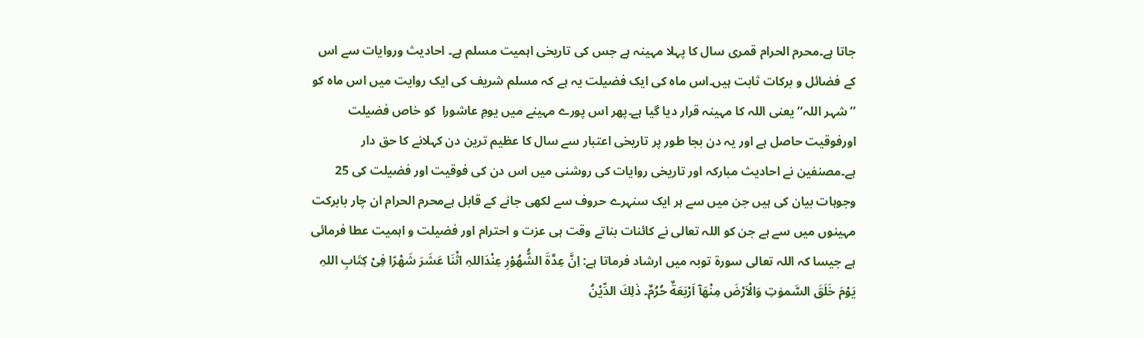جاتا ہے۔محرم الحرام قمری سال کا پہلا مہینہ ہے جس کی تاریخی اہمیت مسلم ہے۔ احادیث وروایات سے اس کے فضائل و برکات ثابت ہیں۔اس ماہ کی ایک فضیلت یہ ہے کہ مسلم شریف کی ایک روایت میں اس ماہ کو ’’شہر اللہ‘‘ یعنی اللہ کا مہینہ قرار دیا گیا ہے۔پھر اس پورے مہینے میں یومِ عاشورا  کو خاص فضیلت اورفوقیت حاصل ہے اور یہ دن بجا طور پر تاریخی اعتبار سے سال کا عظیم ترین دن کہلانے کا حق دار ہے۔مصنفین نے احادیث مبارکہ اور تاریخی روایات کی روشنی میں اس دن کی فوقیت اور فضیلت کی 25 وجوہات بیان کی ہیں جن میں سے ہر ایک سنہرے حروف سے لکھی جانے کے قابل ہےمحرم الحرام ان چار بابرکت مہینوں میں سے ہے جن کو اللہ تعالی نے کائنات بناتے وقت ہی عزت و احترام اور فضیلت و اہمیت عطا فرمائی ہے جیسا کہ اللہ تعالی سورة توبہ میں ارشاد فرماتا ہے: اِنَّ عِدَّةَ الشُّھُوْرِ عِنْدَاللہِ اثْنَا عَشَرَ شَھْرًا فِیْ کِتَابِ اللہِ یَوْمَ خَلَقَ السَّموٰتِ وَالْاَرْضَ مِنْھَآ اَرْبَعَةٌ حُرُمٌ۔ ذٰلِكَ الدِّیْنُ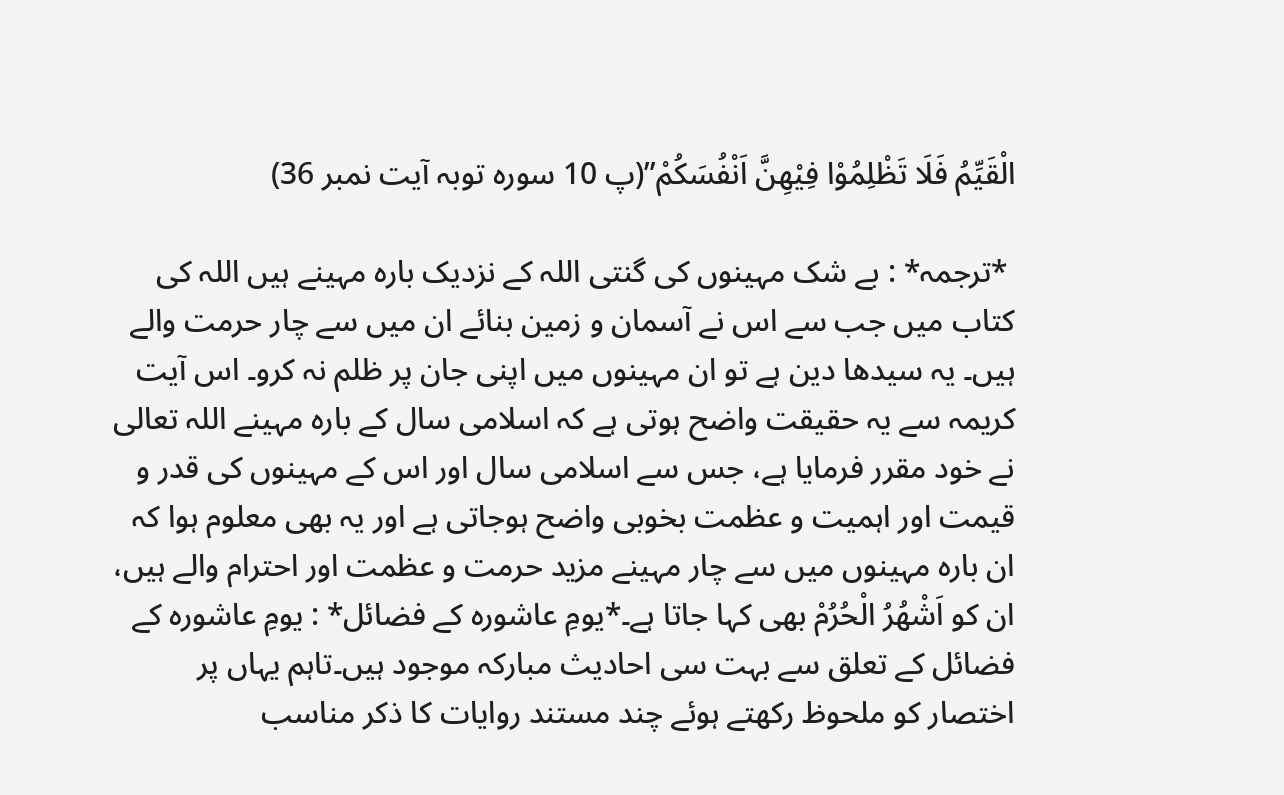الْقَیِّمُ فَلَا تَظْلِمُوْا فِیْھِنَّ اَنْفُسَکُمْ”(پ 10 سورہ توبہ آیت نمبر 36)

 *ترجمہ* : بے شک مہینوں کی گنتی اللہ کے نزدیک بارہ مہینے ہیں اللہ کی کتاب میں جب سے اس نے آسمان و زمین بنائے ان میں سے چار حرمت والے ہیں۔ یہ سیدھا دین ہے تو ان مہینوں میں اپنی جان پر ظلم نہ کرو۔ اس آیت کریمہ سے یہ حقیقت واضح ہوتی ہے کہ اسلامی سال کے بارہ مہینے اللہ تعالی نے خود مقرر فرمایا ہے، جس سے اسلامی سال اور اس کے مہینوں کی قدر و قیمت اور اہمیت و عظمت بخوبی واضح ہوجاتی ہے اور یہ بھی معلوم ہوا کہ ان بارہ مہینوں میں سے چار مہینے مزید حرمت و عظمت اور احترام والے ہیں، ان کو اَشْھُرُ الْحُرُمْ بھی کہا جاتا ہے۔*یومِ عاشورہ کے فضائل* : یومِ عاشورہ کے فضائل کے تعلق سے بہت سی احادیث مبارکہ موجود ہیں۔تاہم یہاں پر اختصار کو ملحوظ رکھتے ہوئے چند مستند روایات کا ذکر مناسب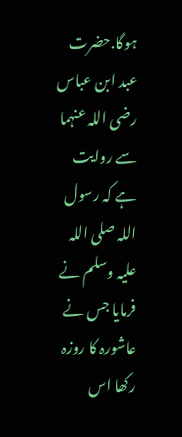ہوگا.حضرت عبد ابن عباس رضی اللہ عنہما سے روایت ہے کہ رسول اللہ صلی اللہ علیہ وسلم نے فرمایا جس نے عاشورہ کا روزہ رکھا اس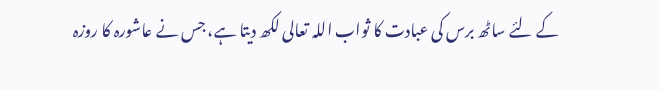کے لئے ساٹھ برس کی عبادت کا ثواب اللہ تعالی لکھ دیتا ہے، جس نے عاشورہ کا روزہ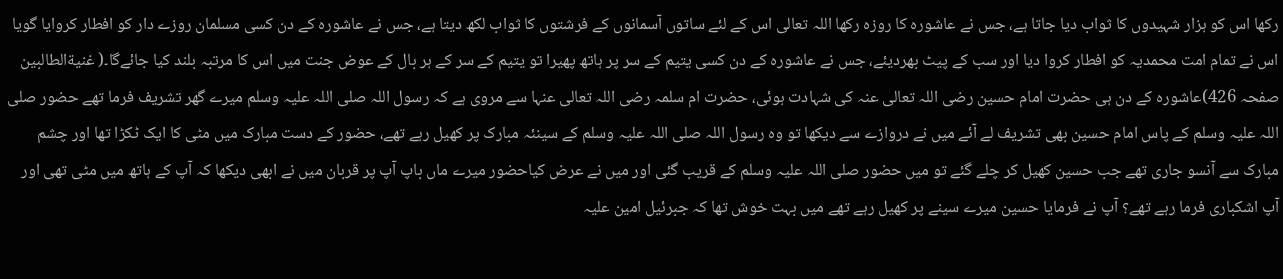رکھا اس کو ہزار شہیدوں کا ثواب دیا جاتا ہے، جس نے عاشورہ کا روزہ رکھا اللہ تعالی اس کے لئے ساتوں آسمانوں کے فرشتوں کا ثواب لکھ دیتا ہے، جس نے عاشورہ کے دن کسی مسلمان روزے دار کو افطار کروایا گویا اس نے تمام امت محمدیہ کو افطار کروا دیا اور سب کے پیٹ بھردیئے، جس نے عاشورہ کے دن کسی یتیم کے سر پر ہاتھ پھیرا تو یتیم کے سر کے ہر بال کے عوض جنت میں اس کا مرتبہ بلند کیا جائےگا۔( غنیةالطالبین صفحہ 426)عاشورہ کے دن ہی حضرت امام حسین رضی اللہ تعالی عنہ کی شہادت ہوئی، حضرت ام سلمہ رضی اللہ تعالی عنہا سے مروی ہے کہ رسول اللہ صلی اللہ علیہ وسلم میرے گھر تشریف فرما تھے حضور صلی اللہ علیہ وسلم کے پاس امام حسین بھی تشریف لے آئے میں نے دروازے سے دیکھا تو وہ رسول اللہ صلی اللہ علیہ وسلم کے سینئہ مبارک پر کھیل رہے تھے، حضور کے دست مبارک میں مٹی کا ایک ٹکڑا تھا اور چشم مبارک سے آنسو جاری تھے جب حسین کھیل کر چلے گئے تو میں حضور صلی اللہ علیہ وسلم کے قریب گئی اور میں نے عرض کیاحضور میرے ماں باپ آپ پر قربان میں نے ابھی دیکھا کہ آپ کے ہاتھ میں مٹی تھی اور آپ اشکباری فرما رہے تھے؟ آپ نے فرمایا حسین میرے سینے پر کھیل رہے تھے میں بہت خوش تھا کہ جبرئیل امین علیہ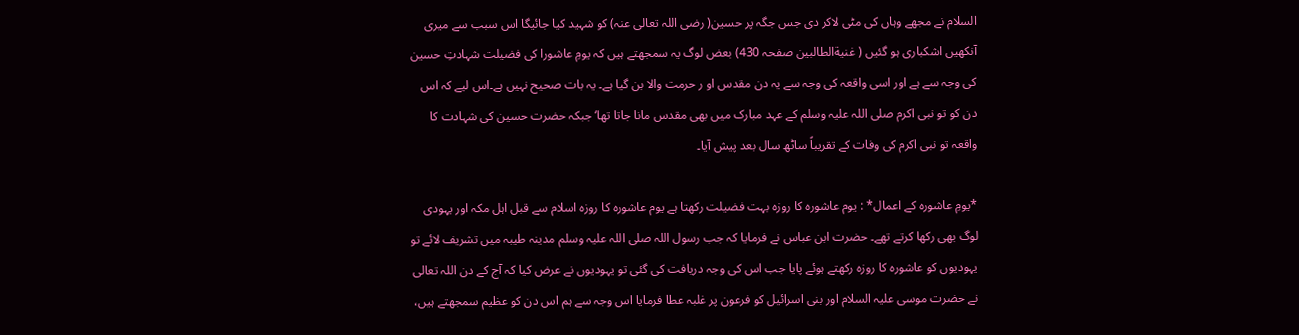السلام نے مجھے وہاں کی مٹی لاکر دی جس جگہ پر حسین( رضی اللہ تعالی عنہ) کو شہید کیا جائیگا اس سبب سے میری آنکھیں اشکباری ہو گئیں ( غنیةالطالبین صفحہ 430) بعض لوگ یہ سمجھتے ہیں کہ یومِ عاشورا کی فضیلت شہادتِ حسین کی وجہ سے ہے اور اسی واقعہ کی وجہ سے یہ دن مقدس او ر حرمت والا بن گیا ہے۔ یہ بات صحیح نہیں ہے۔اس لیے کہ اس دن کو تو نبی اکرم صلی اللہ علیہ وسلم کے عہد مبارک میں بھی مقدس مانا جاتا تھا‘جبکہ حضرت حسین کی شہادت کا واقعہ تو نبی اکرم کی وفات کے تقریباً ساٹھ سال بعد پیش آیا۔

*یومِ عاشورہ کے اعمال* : یوم عاشورہ کا روزہ بہت فضیلت رکھتا ہے یوم عاشورہ کا روزہ اسلام سے قبل اہل مکہ اور یہودی لوگ بھی رکھا کرتے تھے۔ حضرت ابن عباس نے فرمایا کہ جب رسول اللہ صلی اللہ علیہ وسلم مدینہ طیبہ میں تشریف لائے تو یہودیوں کو عاشورہ کا روزہ رکھتے ہوئے پایا جب اس کی وجہ دریافت کی گئی تو یہودیوں نے عرض کیا کہ آج کے دن اللہ تعالی نے حضرت موسی علیہ السلام اور بنی اسرائیل کو فرعون پر غلبہ عطا فرمایا اس وجہ سے ہم اس دن کو عظیم سمجھتے ہیں،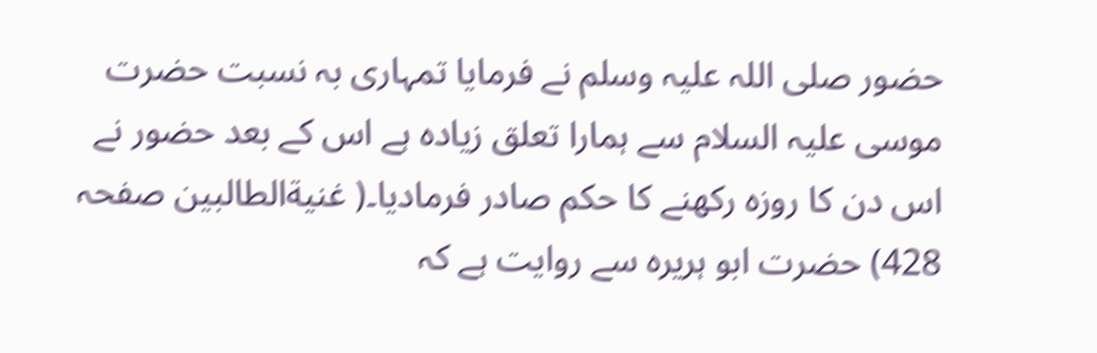حضور صلی اللہ علیہ وسلم نے فرمایا تمہاری بہ نسبت حضرت موسی علیہ السلام سے ہمارا تعلق زیادہ ہے اس کے بعد حضور نے اس دن کا روزہ رکھنے کا حکم صادر فرمادیا۔( غنیةالطالبین صفحہ 428) حضرت ابو ہریرہ سے روایت ہے کہ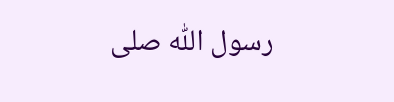رسول اللّٰه صلی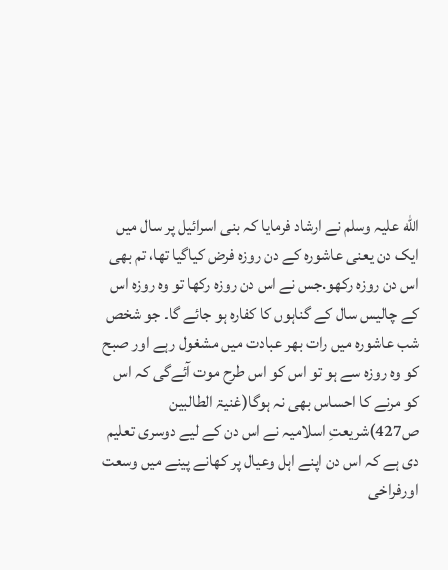اللّٰه علیہ وسلم نے ارشاد فرمایا کہ بنی اسرائیل پر سال میں ایک دن یعنی عاشورہ کے دن روزہ فرض کیاگیا تھا، تم بھی اس دن روزہ رکھو.جس نے اس دن روزہ رکھا تو وہ روزہ اس کے چالیس سال کے گناہوں کا کفارہ ہو جائے گا۔ جو شخص شب عاشورہ میں رات بھر عبادت میں مشغول رہے اور صبح کو وہ روزہ سے ہو تو اس کو اس طرح موت آئےگی کہ اس کو مرنے کا احساس بھی نہ ہوگا(غنیۃ الطالبین ص427)شریعتِ اسلامیہ نے اس دن کے لیے دوسری تعلیم دی ہے کہ اس دن اپنے اہل وعیال پر کھانے پینے میں وسعت اورفراخی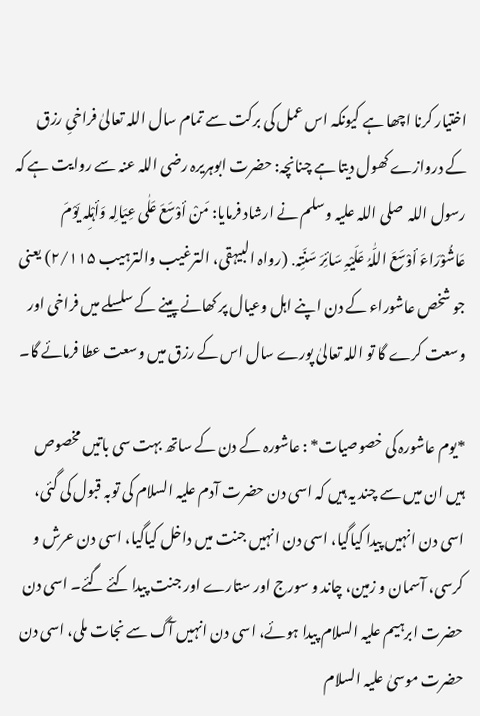اختیار کرنا اچھا ہے کیونکہ اس عمل کی برکت سے تمام سال اللہ تعالیٰ فراخیِ رزق کے دروازے کھول دیتا ہے چنانچہ: حضرت ابوہریرہ رضی اللہ عنہ سے روایت ہے کہ رسول اللہ  صلی اللہ علیہ وسلم نے ارشاد فرمایا: مَنْ أوْسَعَ عَلٰی عِیَالِہ وَأہْلِہ یَوْمَ عَاشُوْرَاءَ أوْسَعَ اللّٰہُ عَلَیْہِ سَائِرَ سَنَتِہ․ (رواہ البیہقی، الترغیب والترہیب ۲/۱۱۵) یعنی جو شخص عاشوراء کے دن اپنے اہل وعیال پر کھانے پینے کے سلسلے میں فراخی اور وسعت کرے گا تو اللہ تعالیٰ پورے سال اس کے رزق میں وسعت عطا فرمائے گا۔

*یوم عاشورہ کی خصوصیات* : عاشورہ کے دن کے ساتھ بہت سی باتیں مخصوص ہیں ان میں سے چند یہ ہیں کہ اسی دن حضرت آدم علیہ السلام کی توبہ قبول کی گئی، اسی دن انہیں پیدا کیاگیا، اسی دن انہیں جنت میں داخل کیاگیا، اسی دن عرش و کرسی، آسمان و زمین، چاند و سورج اور ستارے اور جنت پیدا کئے گئے۔ اسی دن حضرت ابرہیم علیہ السلام پیدا ہوئے، اسی دن انہیں آگ سے نجات ملی، اسی دن حضرت موسیٰ علیہ السلام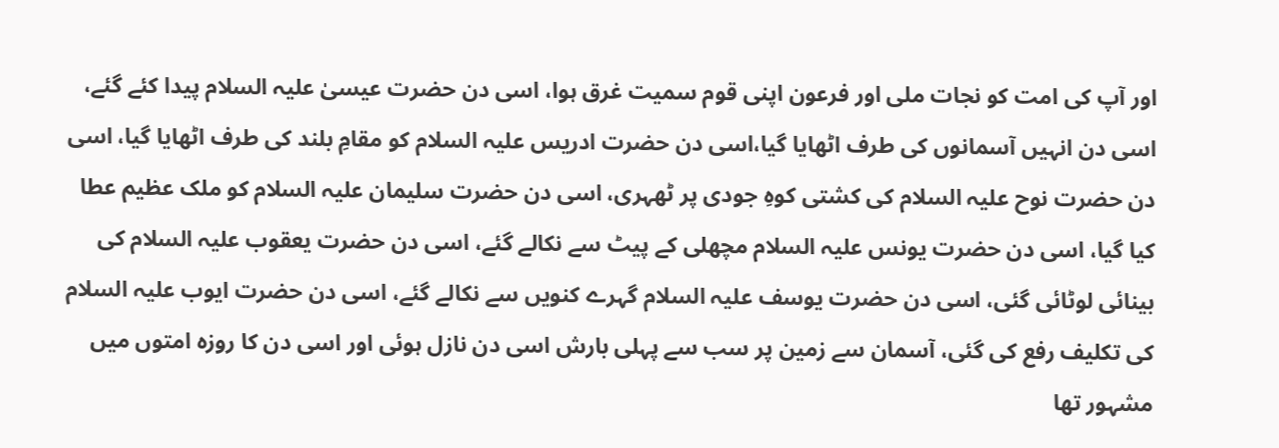اور آپ کی امت کو نجات ملی اور فرعون اپنی قوم سمیت غرق ہوا، اسی دن حضرت عیسیٰ علیہ السلام پیدا کئے گئے، اسی دن انہیں آسمانوں کی طرف اٹھایا گیا،اسی دن حضرت ادریس علیہ السلام کو مقامِ بلند کی طرف اٹھایا گیا، اسی دن حضرت نوح علیہ السلام کی کشتی کوهِ جودی پر ٹھہری، اسی دن حضرت سلیمان علیہ السلام کو ملک عظیم عطا کیا گیا، اسی دن حضرت یونس علیہ السلام مچھلی کے پیٹ سے نکالے گئے، اسی دن حضرت یعقوب علیہ السلام کی بینائی لوٹائی گئی، اسی دن حضرت یوسف علیہ السلام گہرے کنویں سے نکالے گئے، اسی دن حضرت ایوب علیہ السلام کی تکلیف رفع کی گئی، آسمان سے زمین پر سب سے پہلی بارش اسی دن نازل ہوئی اور اسی دن کا روزہ امتوں میں مشہور تھا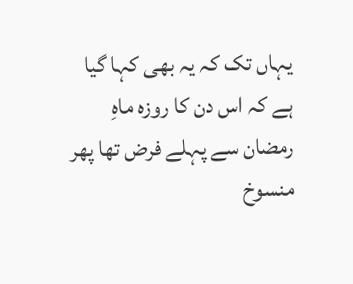یہاں تک کہ یہ بھی کہا گیا ہے کہ اس دن کا روزہ ماہِ رمضان سے پہلے فرض تھا پھر منسوخ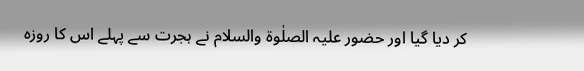کر دیا گیا اور حضور علیہ الصلٰوۃ والسلام نے ہجرت سے پہلے اس کا روزہ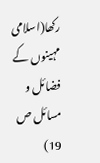رکھا(اسلامی مہینوں کے فضائل و مسائل ص 19)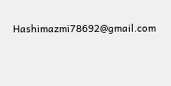Hashimazmi78692@gmail.com